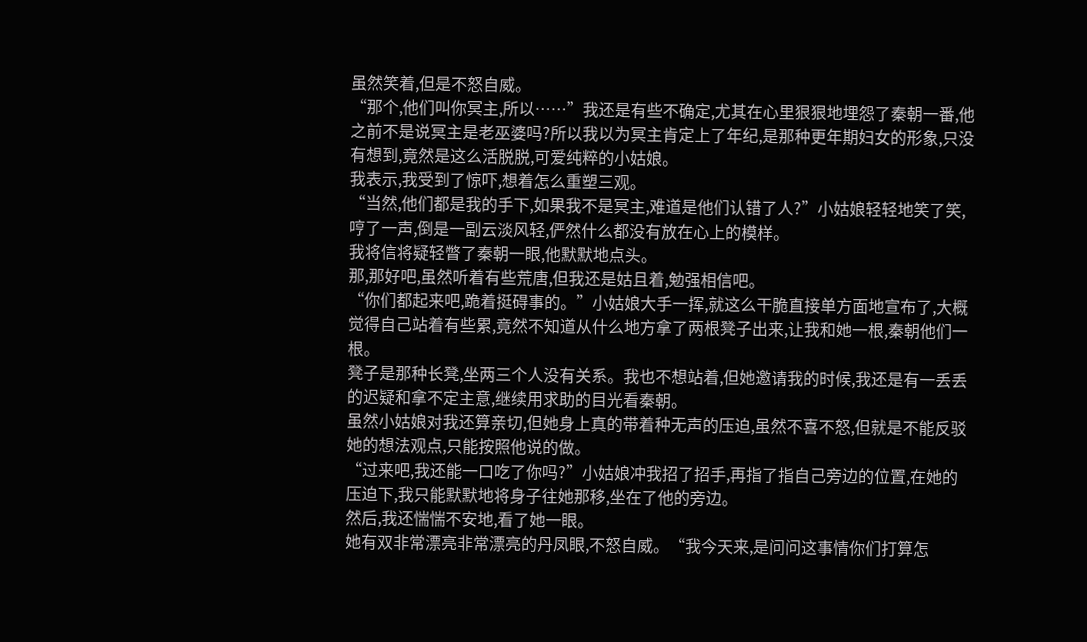虽然笑着,但是不怒自威。
“那个,他们叫你冥主,所以……”我还是有些不确定,尤其在心里狠狠地埋怨了秦朝一番,他之前不是说冥主是老巫婆吗?所以我以为冥主肯定上了年纪,是那种更年期妇女的形象,只没有想到,竟然是这么活脱脱,可爱纯粹的小姑娘。
我表示,我受到了惊吓,想着怎么重塑三观。
“当然,他们都是我的手下,如果我不是冥主,难道是他们认错了人?”小姑娘轻轻地笑了笑,哼了一声,倒是一副云淡风轻,俨然什么都没有放在心上的模样。
我将信将疑轻瞥了秦朝一眼,他默默地点头。
那,那好吧,虽然听着有些荒唐,但我还是姑且着,勉强相信吧。
“你们都起来吧,跪着挺碍事的。”小姑娘大手一挥,就这么干脆直接单方面地宣布了,大概觉得自己站着有些累,竟然不知道从什么地方拿了两根凳子出来,让我和她一根,秦朝他们一根。
凳子是那种长凳,坐两三个人没有关系。我也不想站着,但她邀请我的时候,我还是有一丢丢的迟疑和拿不定主意,继续用求助的目光看秦朝。
虽然小姑娘对我还算亲切,但她身上真的带着种无声的压迫,虽然不喜不怒,但就是不能反驳她的想法观点,只能按照他说的做。
“过来吧,我还能一口吃了你吗?”小姑娘冲我招了招手,再指了指自己旁边的位置,在她的压迫下,我只能默默地将身子往她那移,坐在了他的旁边。
然后,我还惴惴不安地,看了她一眼。
她有双非常漂亮非常漂亮的丹凤眼,不怒自威。“我今天来,是问问这事情你们打算怎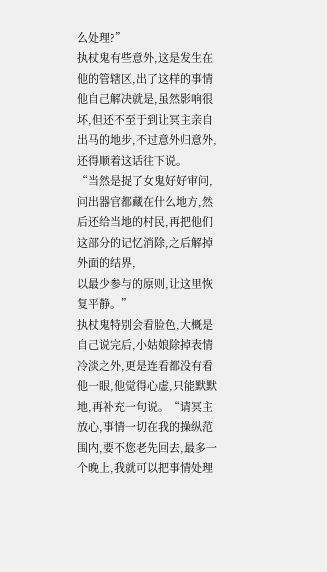么处理?”
执杖鬼有些意外,这是发生在他的管辖区,出了这样的事情他自己解决就是,虽然影响很坏,但还不至于到让冥主亲自出马的地步,不过意外归意外,还得顺着这话往下说。
“当然是捉了女鬼好好审问,问出器官都藏在什么地方,然后还给当地的村民,再把他们这部分的记忆消除,之后解掉外面的结界,
以最少参与的原则,让这里恢复平静。”
执杖鬼特别会看脸色,大概是自己说完后,小姑娘除掉表情冷淡之外,更是连看都没有看他一眼,他觉得心虚,只能默默地,再补充一句说。“请冥主放心,事情一切在我的操纵范围内,要不您老先回去,最多一个晚上,我就可以把事情处理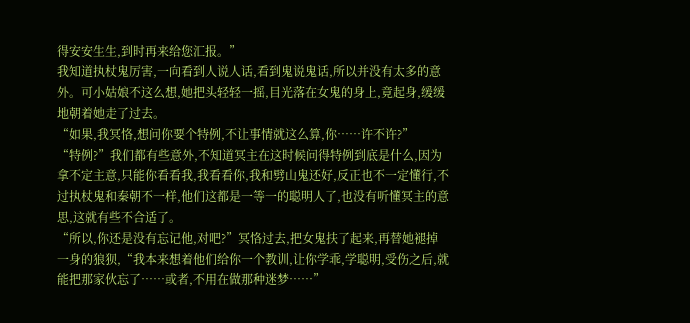得安安生生,到时再来给您汇报。”
我知道执杖鬼厉害,一向看到人说人话,看到鬼说鬼话,所以并没有太多的意外。可小姑娘不这么想,她把头轻轻一摇,目光落在女鬼的身上,竟起身,缓缓地朝着她走了过去。
“如果,我冥恪,想问你要个特例,不让事情就这么算,你……许不许?”
“特例?”我们都有些意外,不知道冥主在这时候问得特例到底是什么,因为拿不定主意,只能你看看我,我看看你,我和劈山鬼还好,反正也不一定懂行,不过执杖鬼和秦朝不一样,他们这都是一等一的聪明人了,也没有听懂冥主的意思,这就有些不合适了。
“所以,你还是没有忘记他,对吧?”冥恪过去,把女鬼扶了起来,再替她褪掉一身的狼狈,“我本来想着他们给你一个教训,让你学乖,学聪明,受伤之后,就能把那家伙忘了……或者,不用在做那种迷梦……”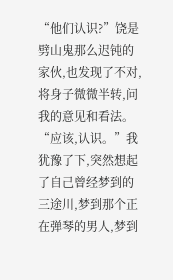“他们认识?”饶是劈山鬼那么迟钝的家伙,也发现了不对,将身子微微半转,问我的意见和看法。
“应该,认识。”我犹豫了下,突然想起了自己曾经梦到的三途川,梦到那个正在弹琴的男人,梦到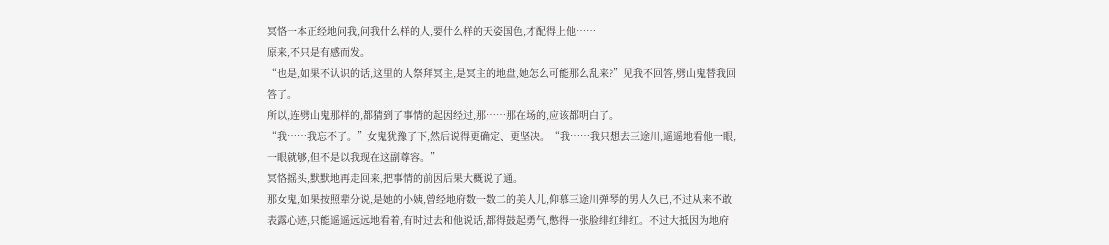冥恪一本正经地问我,问我什么样的人,要什么样的天姿国色,才配得上他……
原来,不只是有感而发。
“也是,如果不认识的话,这里的人祭拜冥主,是冥主的地盘,她怎么可能那么乱来?”见我不回答,劈山鬼替我回答了。
所以,连劈山鬼那样的,都猜到了事情的起因经过,那……那在场的,应该都明白了。
“我……我忘不了。”女鬼犹豫了下,然后说得更确定、更坚决。“我……我只想去三途川,遥遥地看他一眼,一眼就够,但不是以我现在这副尊容。”
冥恪摇头,默默地再走回来,把事情的前因后果大概说了通。
那女鬼,如果按照辈分说,是她的小姨,曾经地府数一数二的美人儿,仰慕三途川弹琴的男人久已,不过从来不敢表露心迹,只能遥遥远远地看着,有时过去和他说话,都得鼓起勇气,憋得一张脸绯红绯红。不过大抵因为地府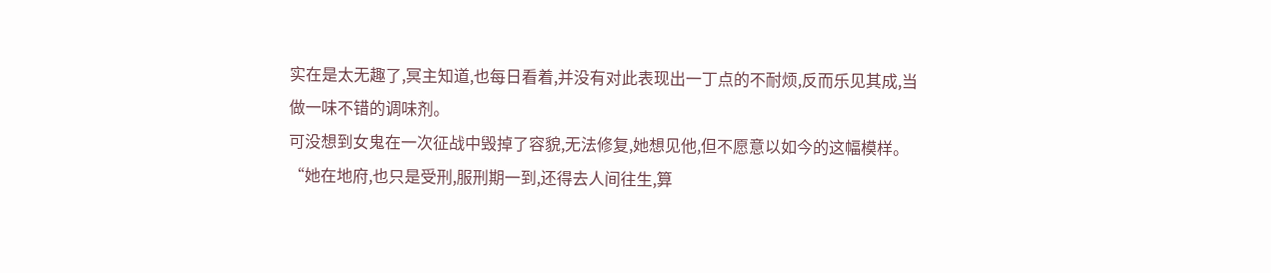实在是太无趣了,冥主知道,也每日看着,并没有对此表现出一丁点的不耐烦,反而乐见其成,当做一味不错的调味剂。
可没想到女鬼在一次征战中毁掉了容貌,无法修复,她想见他,但不愿意以如今的这幅模样。
“她在地府,也只是受刑,服刑期一到,还得去人间往生,算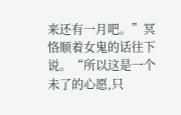来还有一月吧。”冥恪顺着女鬼的话往下说。“所以这是一个未了的心愿,只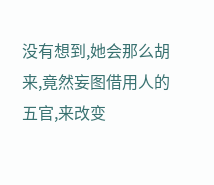没有想到,她会那么胡来,竟然妄图借用人的五官,来改变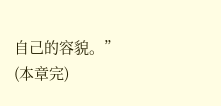自己的容貌。”
(本章完)